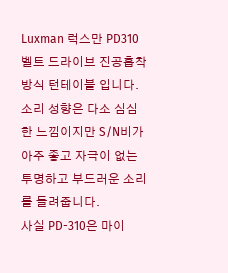Luxman 럭스만 PD310 벨트 드라이브 진공흡착 방식 턴테이블 입니다.
소리 성향은 다소 심심한 느낌이지만 S/N비가 아주 좋고 자극이 없는 투명하고 부드러운 소리를 들려줍니다.
사실 PD-310은 마이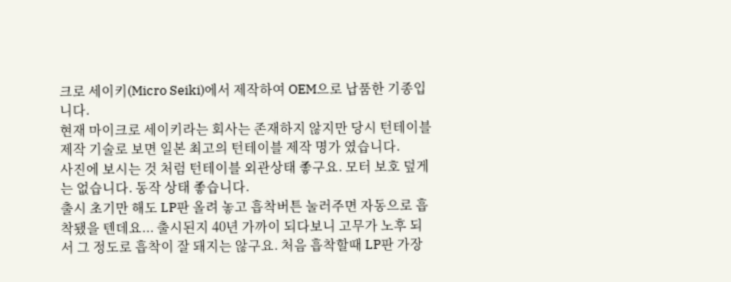크로 세이키(Micro Seiki)에서 제작하여 OEM으로 납품한 기종입니다.
현재 마이크로 세이키라는 회사는 존재하지 않지만 당시 턴테이블 제작 기술로 보면 일본 최고의 턴테이블 제작 명가 였습니다.
사진에 보시는 것 처럼 턴테이블 외관상태 좋구요. 모터 보호 덮게는 없습니다. 동작 상태 좋습니다.
출시 초기만 해도 LP판 올려 놓고 흡착버튼 눌러주면 자동으로 흡착됐을 텐데요... 출시된지 40년 가까이 되다보니 고무가 노후 되서 그 정도로 흡착이 잘 돼지는 않구요. 처음 흡착할때 LP판 가장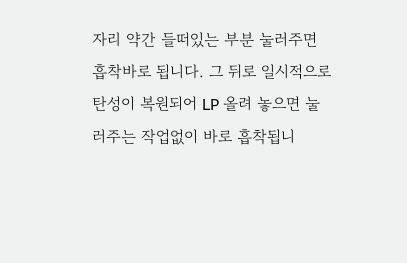자리 약간 들떠있는 부분 눌러주면 흡착바로 됩니다. 그 뒤로 일시적으로 탄성이 복원되어 LP 올려 놓으면 눌러주는 작업없이 바로 흡착됩니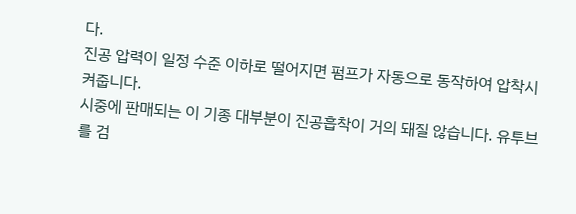다.
진공 압력이 일정 수준 이하로 떨어지면 펌프가 자동으로 동작하여 압착시켜줍니다.
시중에 판매되는 이 기종 대부분이 진공흡착이 거의 돼질 않습니다. 유투브를 검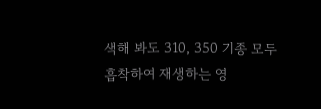색해 봐도 310, 350 기종 모두 흡착하여 재생하는 영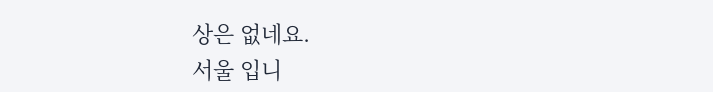상은 없네요.
서울 입니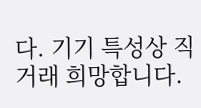다. 기기 특성상 직거래 희망합니다.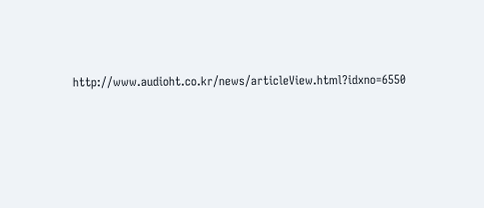http://www.audioht.co.kr/news/articleView.html?idxno=6550